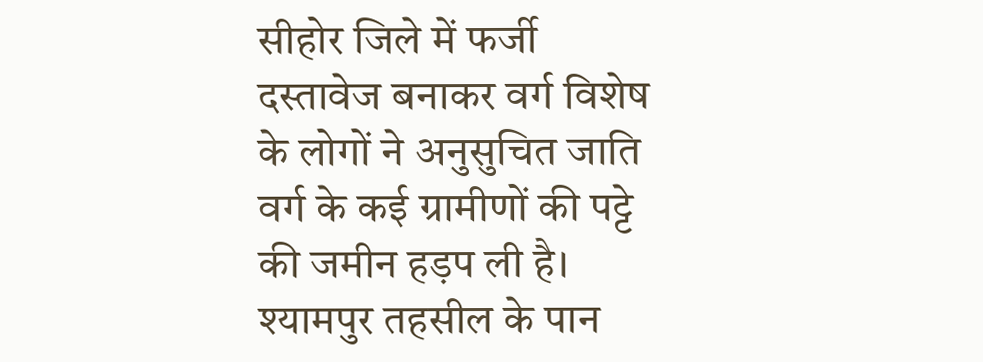सीहोर जिले में फर्जी दस्तावेज बनाकर वर्ग विशेष के लोगों ने अनुसुचित जाति वर्ग के कई ग्रामीणों की पट्टे की जमीन हड़प ली है। श्यामपुर तहसील के पान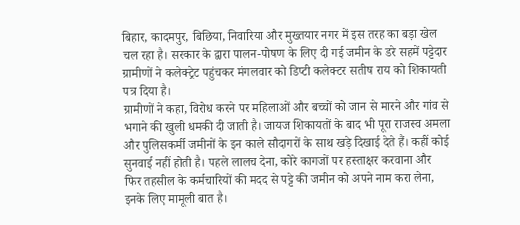बिहार, कादमपुर, बिछिया, निवारिया और मुख्तयार नगर में इस तरह का बड़ा खेल चल रहा है। सरकार के द्वारा पालन-पोषण के लिए दी गई जमीन के डरे सहमें पट्टेदार ग्रामीणों ने कलेक्ट्रेट पहुंचकर मंगलवार को डिप्टी कलेक्टर सतीष राय को शिकायती पत्र दिया है।
ग्रामीणों ने कहा, विरोध करने पर महिलाओं और बच्चों को जान से मारने और गांव से भगाने की खुली धमकी दी जाती है। जायज शिकायतों के बाद भी पूरा राजस्व अमला और पुलिसकर्मी जमीनों के इन काले सौदागरों के साथ खड़े दिखाई देते हैं। कहीं कोई सुनवाई नहीं होती है। पहले लालच देना, कोरे कागजों पर हस्ताक्षर करवाना और फिर तहसील के कर्मचारियों की मदद से पट्टे की जमीन को अपने नाम करा लेना, इनके लिए मामूली बात है।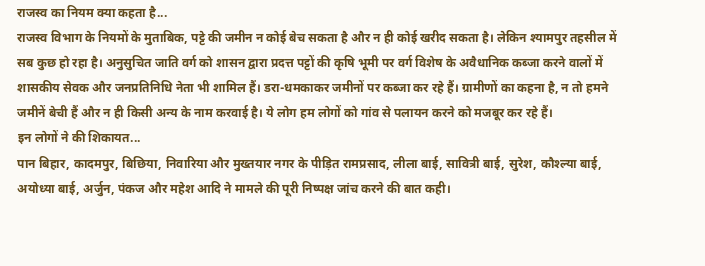राजस्व का नियम क्या कहता है...
राजस्व विभाग के नियमों के मुताबिक, पट्टे की जमीन न कोई बेच सकता है और न ही कोई खरीद सकता है। लेकिन श्यामपुर तहसील में सब कुछ हो रहा है। अनुसुचित जाति वर्ग को शासन द्वारा प्रदत्त पट्टों की कृषि भूमी पर वर्ग विशेष के अवैधानिक कब्जा करने वालों में शासकीय सेवक और जनप्रतिनिधि नेता भी शामिल हैं। डरा-धमकाकर जमीनों पर कब्जा कर रहे हैं। ग्रामीणों का कहना है, न तो हमने जमीनें बेची हैं और न ही किसी अन्य के नाम करवाई है। ये लोग हम लोगों को गांव से पलायन करने को मजबूर कर रहे हैं।
इन लोगों ने की शिकायत...
पान बिहार, कादमपुर, बिछिया, निवारिया और मुख्तयार नगर के पीड़ित रामप्रसाद, लीला बाई, सावित्री बाई, सुरेश, कौश्ल्या बाई, अयोध्या बाई, अर्जुन, पंकज और महेश आदि ने मामले की पूरी निष्पक्ष जांच करने की बात कही।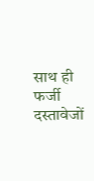साथ ही फर्जी दस्तावेजों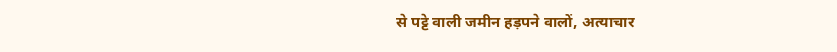से पट्टे वाली जमीन हड़पने वालों, अत्याचार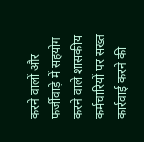करने वालों और फर्जीवाड़े में सहयोग करने वाले शासकीय कर्मचारियों पर सख्त कार्रवाई करने की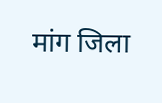मांग जिला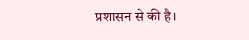प्रशासन से की है।